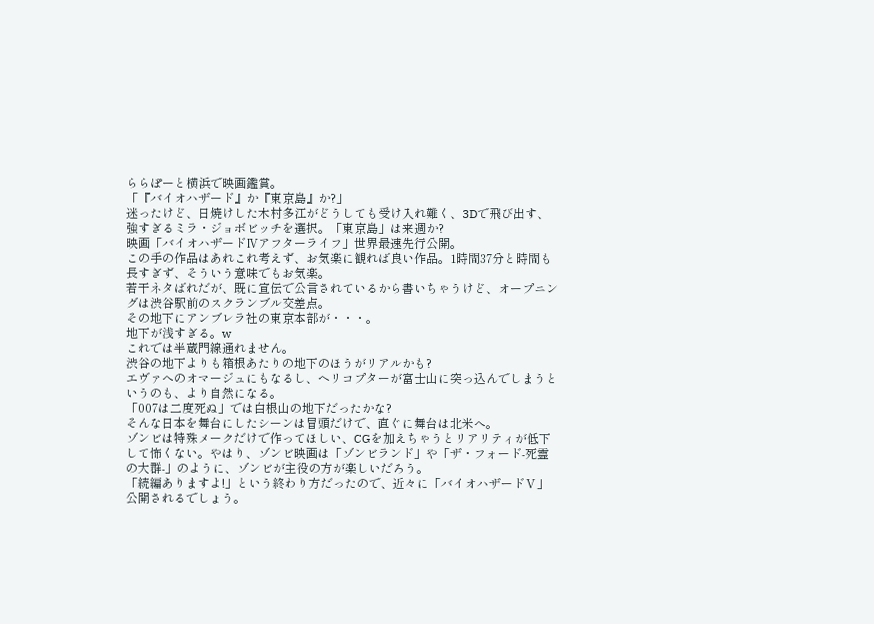ららぽーと横浜で映画鑑賞。
「『バイオハザード』か『東京島』か?」
迷ったけど、日焼けした木村多江がどうしても受け入れ難く、3Dで飛び出す、強すぎるミラ・ジョボビッチを選択。「東京島」は来週か?
映画「バイオハザードⅣアフターライフ」世界最速先行公開。
この手の作品はあれこれ考えず、お気楽に観れば良い作品。1時間37分と時間も長すぎず、そういう意味でもお気楽。
若干ネタばれだが、既に宣伝で公言されているから書いちゃうけど、オープニングは渋谷駅前のスクランブル交差点。
その地下にアンブレラ社の東京本部が・・・。
地下が浅すぎる。w
これでは半蔵門線通れません。
渋谷の地下よりも箱根あたりの地下のほうがリアルかも?
エヴァへのオマージュにもなるし、ヘリコプターが富士山に突っ込んでしまうというのも、より自然になる。
「007は二度死ぬ」では白根山の地下だったかな?
そんな日本を舞台にしたシーンは冒頭だけで、直ぐに舞台は北米へ。
ゾンビは特殊メークだけで作ってほしい、CGを加えちゃうとリアリティが低下して怖くない。やはり、ゾンビ映画は「ゾンビランド」や「ザ・フォード-死霊の大群-」のように、ゾンビが主役の方が楽しいだろう。
「続編ありますよ!」という終わり方だったので、近々に「バイオハザードⅤ」公開されるでしょう。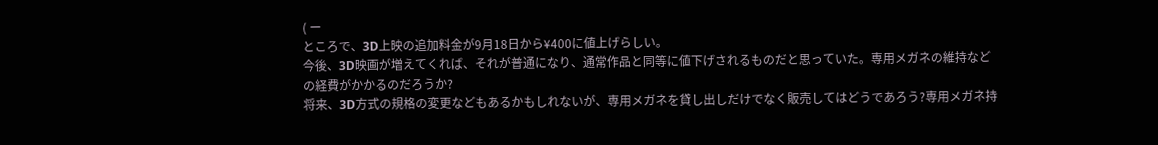( ー
ところで、3D上映の追加料金が9月18日から¥400に値上げらしい。
今後、3D映画が増えてくれば、それが普通になり、通常作品と同等に値下げされるものだと思っていた。専用メガネの維持などの経費がかかるのだろうか?
将来、3D方式の規格の変更などもあるかもしれないが、専用メガネを貸し出しだけでなく販売してはどうであろう?専用メガネ持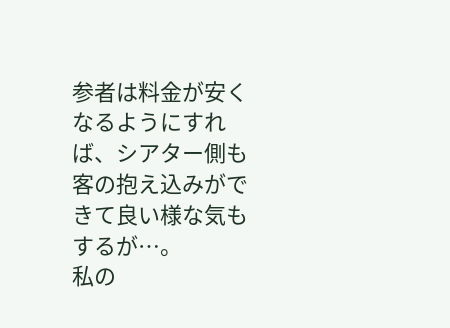参者は料金が安くなるようにすれば、シアター側も客の抱え込みができて良い様な気もするが…。
私の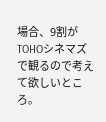場合、9割がTOHOシネマズで観るので考えて欲しいところ。